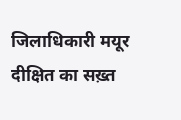जिलाधिकारी मयूर दीक्षित का सख़्त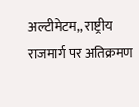अल्टीमेटम,, राष्ट्रीय राजमार्ग पर अतिक्रमण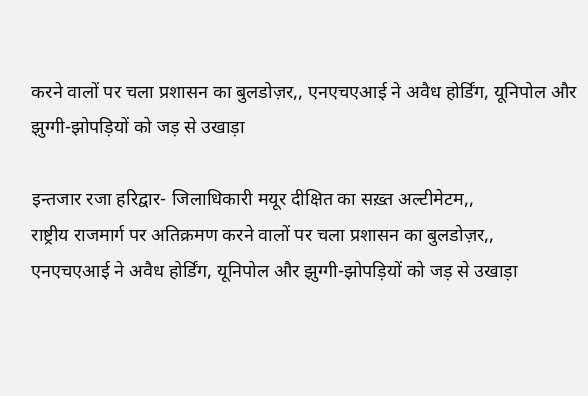करने वालों पर चला प्रशासन का बुलडोज़र,, एनएचएआई ने अवैध होर्डिंग, यूनिपोल और झुग्गी-झोपड़ियों को जड़ से उखाड़ा

इन्तजार रजा हरिद्वार- जिलाधिकारी मयूर दीक्षित का सख़्त अल्टीमेटम,,
राष्ट्रीय राजमार्ग पर अतिक्रमण करने वालों पर चला प्रशासन का बुलडोज़र,,
एनएचएआई ने अवैध होर्डिंग, यूनिपोल और झुग्गी-झोपड़ियों को जड़ से उखाड़ा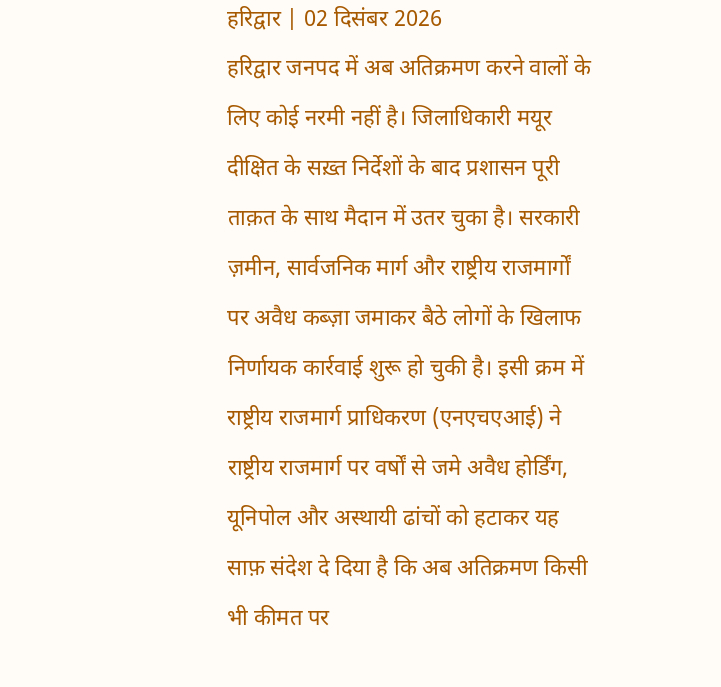हरिद्वार | 02 दिसंबर 2026
हरिद्वार जनपद में अब अतिक्रमण करने वालों के लिए कोई नरमी नहीं है। जिलाधिकारी मयूर दीक्षित के सख़्त निर्देशों के बाद प्रशासन पूरी ताक़त के साथ मैदान में उतर चुका है। सरकारी ज़मीन, सार्वजनिक मार्ग और राष्ट्रीय राजमार्गों पर अवैध कब्ज़ा जमाकर बैठे लोगों के खिलाफ निर्णायक कार्रवाई शुरू हो चुकी है। इसी क्रम में राष्ट्रीय राजमार्ग प्राधिकरण (एनएचएआई) ने राष्ट्रीय राजमार्ग पर वर्षों से जमे अवैध होर्डिंग, यूनिपोल और अस्थायी ढांचों को हटाकर यह साफ़ संदेश दे दिया है कि अब अतिक्रमण किसी भी कीमत पर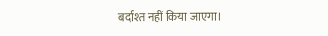बर्दाश्त नहीं किया जाएगा।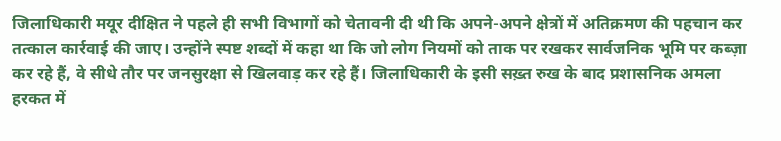जिलाधिकारी मयूर दीक्षित ने पहले ही सभी विभागों को चेतावनी दी थी कि अपने-अपने क्षेत्रों में अतिक्रमण की पहचान कर तत्काल कार्रवाई की जाए। उन्होंने स्पष्ट शब्दों में कहा था कि जो लोग नियमों को ताक पर रखकर सार्वजनिक भूमि पर कब्ज़ा कर रहे हैं, वे सीधे तौर पर जनसुरक्षा से खिलवाड़ कर रहे हैं। जिलाधिकारी के इसी सख़्त रुख के बाद प्रशासनिक अमला हरकत में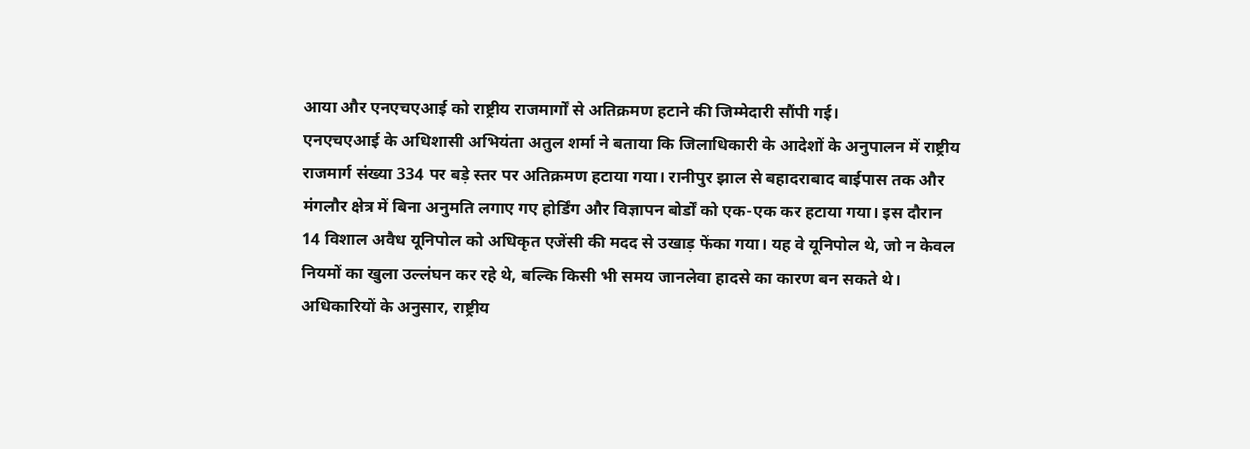आया और एनएचएआई को राष्ट्रीय राजमार्गों से अतिक्रमण हटाने की जिम्मेदारी सौंपी गई।
एनएचएआई के अधिशासी अभियंता अतुल शर्मा ने बताया कि जिलाधिकारी के आदेशों के अनुपालन में राष्ट्रीय राजमार्ग संख्या 334 पर बड़े स्तर पर अतिक्रमण हटाया गया। रानीपुर झाल से बहादराबाद बाईपास तक और मंगलौर क्षेत्र में बिना अनुमति लगाए गए होर्डिंग और विज्ञापन बोर्डों को एक-एक कर हटाया गया। इस दौरान 14 विशाल अवैध यूनिपोल को अधिकृत एजेंसी की मदद से उखाड़ फेंका गया। यह वे यूनिपोल थे, जो न केवल नियमों का खुला उल्लंघन कर रहे थे, बल्कि किसी भी समय जानलेवा हादसे का कारण बन सकते थे।
अधिकारियों के अनुसार, राष्ट्रीय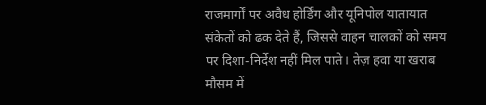राजमार्गों पर अवैध होर्डिंग और यूनिपोल यातायात संकेतों को ढक देते हैं, जिससे वाहन चालकों को समय पर दिशा-निर्देश नहीं मिल पाते। तेज़ हवा या खराब मौसम में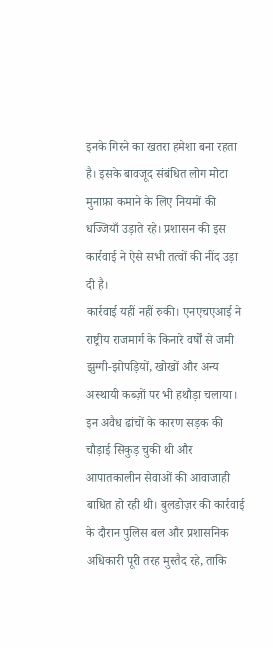इनके गिरने का खतरा हमेशा बना रहता है। इसके बावजूद संबंधित लोग मोटा मुनाफ़ा कमाने के लिए नियमों की धज्जियाँ उड़ाते रहे। प्रशासन की इस कार्रवाई ने ऐसे सभी तत्वों की नींद उड़ा दी है।
कार्रवाई यहीं नहीं रुकी। एनएचएआई ने राष्ट्रीय राजमार्ग के किनारे वर्षों से जमी झुग्गी-झोपड़ियों, खोखों और अन्य अस्थायी कब्ज़ों पर भी हथौड़ा चलाया। इन अवैध ढांचों के कारण सड़क की चौड़ाई सिकुड़ चुकी थी और आपातकालीन सेवाओं की आवाजाही बाधित हो रही थी। बुलडोज़र की कार्रवाई के दौरान पुलिस बल और प्रशासनिक अधिकारी पूरी तरह मुस्तैद रहे, ताकि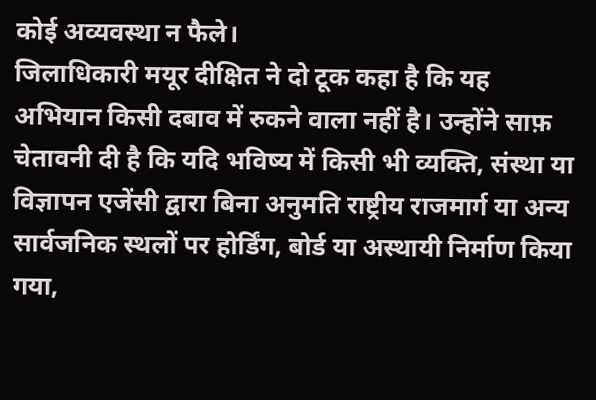कोई अव्यवस्था न फैले।
जिलाधिकारी मयूर दीक्षित ने दो टूक कहा है कि यह अभियान किसी दबाव में रुकने वाला नहीं है। उन्होंने साफ़ चेतावनी दी है कि यदि भविष्य में किसी भी व्यक्ति, संस्था या विज्ञापन एजेंसी द्वारा बिना अनुमति राष्ट्रीय राजमार्ग या अन्य सार्वजनिक स्थलों पर होर्डिंग, बोर्ड या अस्थायी निर्माण किया गया,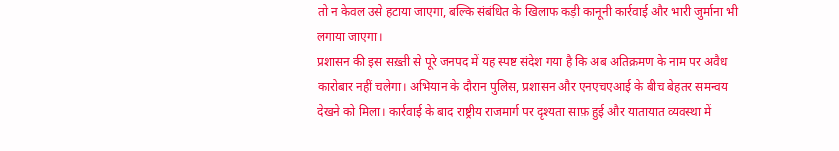तो न केवल उसे हटाया जाएगा, बल्कि संबंधित के खिलाफ कड़ी कानूनी कार्रवाई और भारी जुर्माना भी लगाया जाएगा।
प्रशासन की इस सख़्ती से पूरे जनपद में यह स्पष्ट संदेश गया है कि अब अतिक्रमण के नाम पर अवैध कारोबार नहीं चलेगा। अभियान के दौरान पुलिस, प्रशासन और एनएचएआई के बीच बेहतर समन्वय देखने को मिला। कार्रवाई के बाद राष्ट्रीय राजमार्ग पर दृश्यता साफ़ हुई और यातायात व्यवस्था में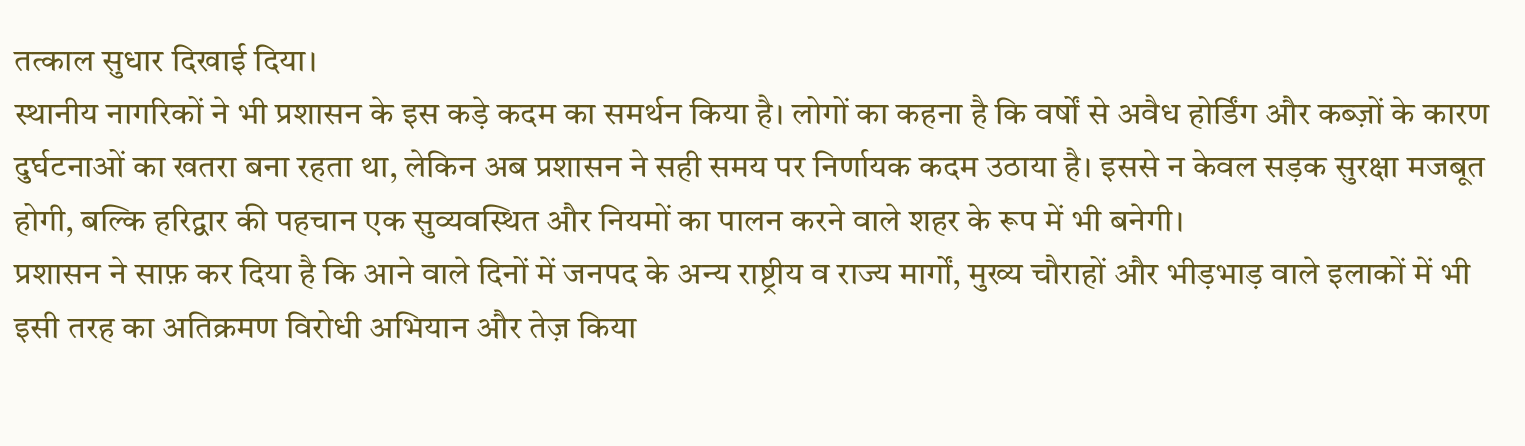तत्काल सुधार दिखाई दिया।
स्थानीय नागरिकों ने भी प्रशासन के इस कड़े कदम का समर्थन किया है। लोगों का कहना है कि वर्षों से अवैध होर्डिंग और कब्ज़ों के कारण दुर्घटनाओं का खतरा बना रहता था, लेकिन अब प्रशासन ने सही समय पर निर्णायक कदम उठाया है। इससे न केवल सड़क सुरक्षा मजबूत होगी, बल्कि हरिद्वार की पहचान एक सुव्यवस्थित और नियमों का पालन करने वाले शहर के रूप में भी बनेगी।
प्रशासन ने साफ़ कर दिया है कि आने वाले दिनों में जनपद के अन्य राष्ट्रीय व राज्य मार्गों, मुख्य चौराहों और भीड़भाड़ वाले इलाकों में भी इसी तरह का अतिक्रमण विरोधी अभियान और तेज़ किया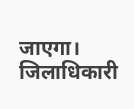जाएगा। जिलाधिकारी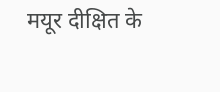मयूर दीक्षित के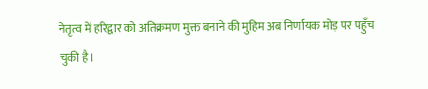नेतृत्व में हरिद्वार को अतिक्रमण मुक्त बनाने की मुहिम अब निर्णायक मोड़ पर पहुँच चुकी है।